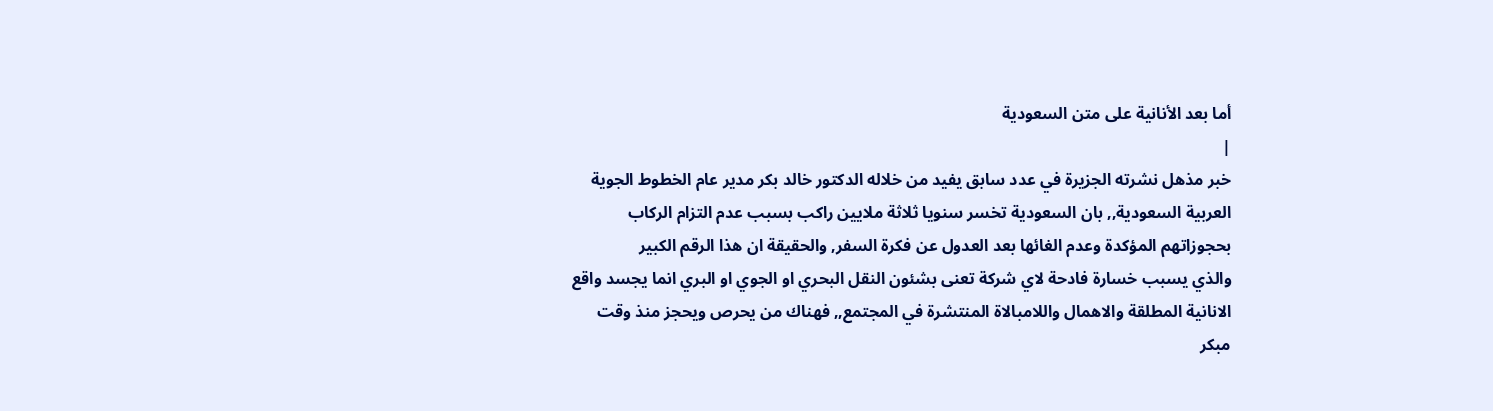أما بعد الأنانية على متن السعودية
|
خبر مذهل نشرته الجزيرة في عدد سابق يفيد من خلاله الدكتور خالد بكر مدير عام الخطوط الجوية
العربية السعودية,, بان السعودية تخسر سنويا ثلاثة ملايين راكب بسبب عدم التزام الركاب
بحجوزاتهم المؤكدة وعدم الغائها بعد العدول عن فكرة السفر, والحقيقة ان هذا الرقم الكبير
والذي يسبب خسارة فادحة لاي شركة تعنى بشئون النقل البحري او الجوي او البري انما يجسد واقع
الانانية المطلقة والاهمال واللامبالاة المنتشرة في المجتمع,, فهناك من يحرص ويحجز منذ وقت
مبكر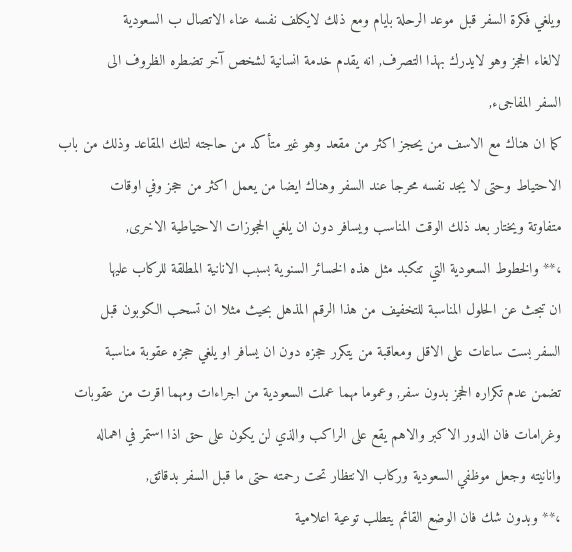ويلغي فكرة السفر قبل موعد الرحلة بايام ومع ذلك لايكلف نفسه عناء الاتصال ب السعودية
لالغاء الحجز وهو لايدرك بهذا التصرف, انه يقدم خدمة انسانية لشخص آخر تضطره الظروف الى
السفر المفاجىء,
كما ان هناك مع الاسف من يحجز اكثر من مقعد وهو غير متأكد من حاجته لتلك المقاعد وذلك من باب
الاحتياط وحتى لا يجد نفسه محرجا عند السفر وهناك ايضا من يعمل اكثر من حجز وفي اوقات
متفاوتة ويختار بعد ذلك الوقت المناسب ويسافر دون ان يلغي الحجوزات الاحتياطية الاخرى,
،** والخطوط السعودية التي تتكبد مثل هذه الخسائر السنوية بسبب الانانية المطلقة للركاب عليها
ان تبحث عن الحلول المناسبة للتخفيف من هذا الرقم المذهل بحيث مثلا ان تسحب الكوبون قبل
السفر بست ساعات على الاقل ومعاقبة من يتكرر حجزه دون ان يسافر او يلغي حجزه عقوبة مناسبة
تضمن عدم تكراره الحجز بدون سفر, وعموما مهما عملت السعودية من اجراءات ومهما اقرت من عقوبات
وغرامات فان الدور الاكبر والاهم يقع على الراكب والذي لن يكون على حق اذا استمر في اهماله
وانانيته وجعل موظفي السعودية وركاب الانتظار تحت رحمته حتى ما قبل السفر بدقائق,
،** وبدون شك فان الوضع القائم يتطلب توعية اعلامية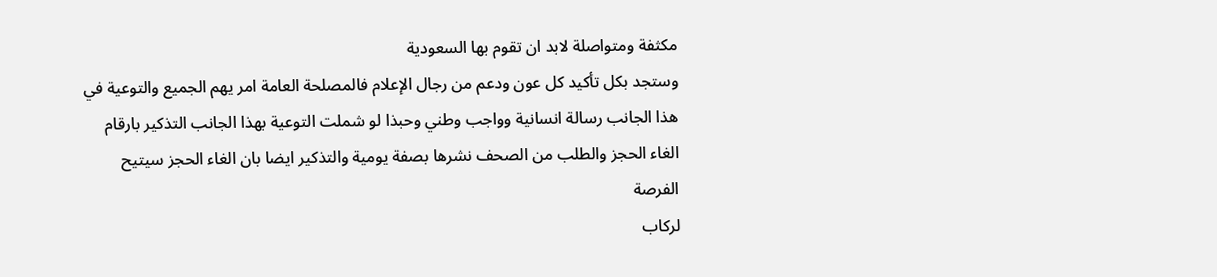مكثفة ومتواصلة لابد ان تقوم بها السعودية
وستجد بكل تأكيد كل عون ودعم من رجال الإعلام فالمصلحة العامة امر يهم الجميع والتوعية في
هذا الجانب رسالة انسانية وواجب وطني وحبذا لو شملت التوعية بهذا الجانب التذكير بارقام
الغاء الحجز والطلب من الصحف نشرها بصفة يومية والتذكير ايضا بان الغاء الحجز سيتيح الفرصة
لركاب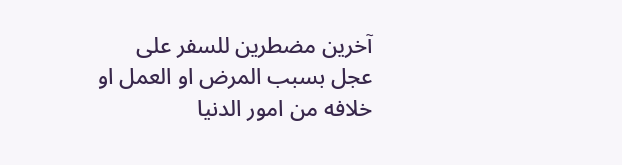آخرين مضطرين للسفر على عجل بسبب المرض او العمل او خلافه من امور الدنيا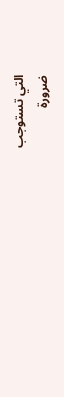التي تستوجب
ضرورة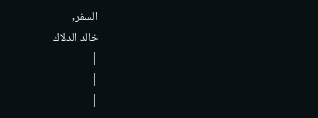السفر,
خالد الدلاك
|
|
|